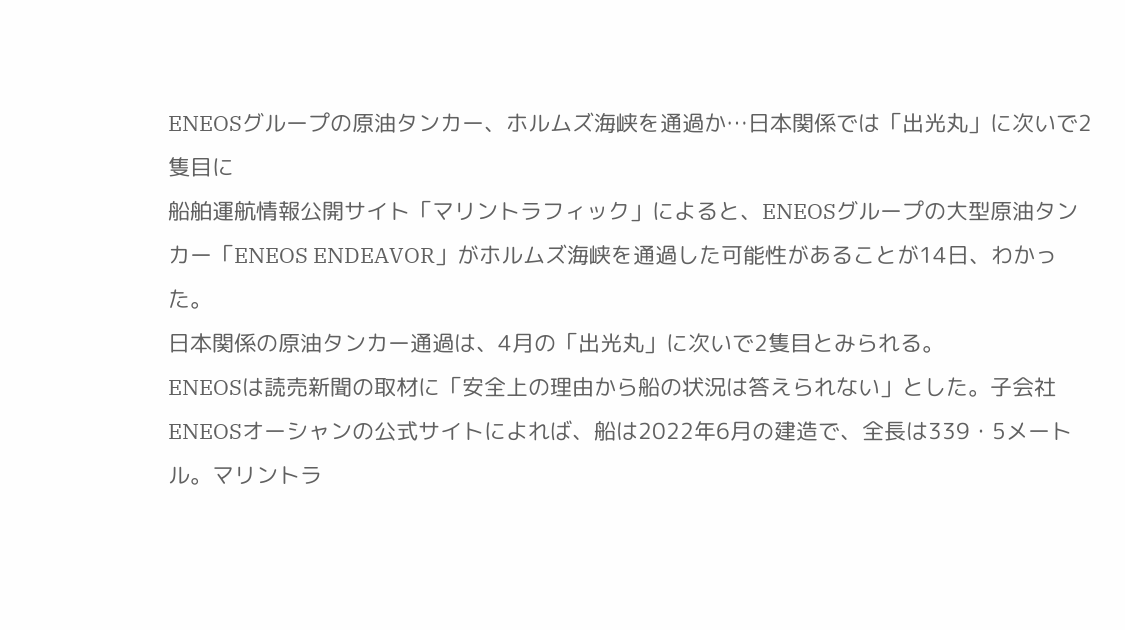ENEOSグループの原油タンカー、ホルムズ海峡を通過か…日本関係では「出光丸」に次いで2隻目に
船舶運航情報公開サイト「マリントラフィック」によると、ENEOSグループの大型原油タンカー「ENEOS ENDEAVOR」がホルムズ海峡を通過した可能性があることが14日、わかった。
日本関係の原油タンカー通過は、4月の「出光丸」に次いで2隻目とみられる。
ENEOSは読売新聞の取材に「安全上の理由から船の状況は答えられない」とした。子会社ENEOSオーシャンの公式サイトによれば、船は2022年6月の建造で、全長は339・5メートル。マリントラ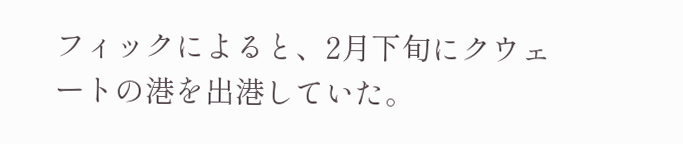フィックによると、2月下旬にクウェートの港を出港していた。